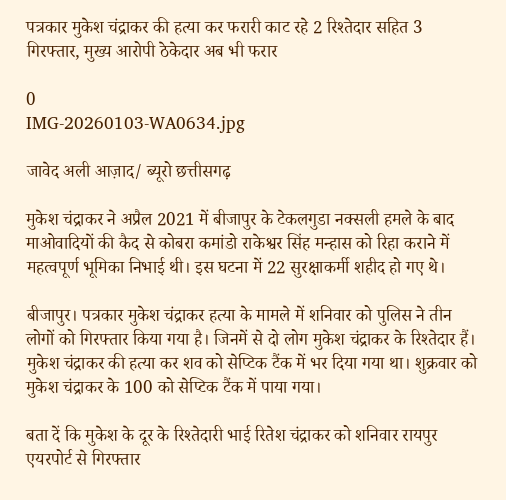पत्रकार मुकेश चंद्राकर की हत्या कर फरारी काट रहे 2 रिश्तेदार सहित 3 गिरफ्तार, मुख्य आरोपी ठेकेदार अब भी फरार

0
IMG-20260103-WA0634.jpg

जावेद अली आज़ाद/ ब्यूरो छत्तीसगढ़

मुकेश चंद्राकर ने अप्रैल 2021 में बीजापुर के टेकलगुडा नक्सली हमले के बाद माओवादियों की कैद से कोबरा कमांडो राकेश्वर सिंह मन्हास को रिहा कराने में महत्वपूर्ण भूमिका निभाई थी। इस घटना में 22 सुरक्षाकर्मी शहीद हो गए थे।

बीजापुर। पत्रकार मुकेश चंद्राकर हत्या के मामले में शनिवार को पुलिस ने तीन लोगों को गिरफ्तार किया गया है। जिनमें से दो लोग मुकेश चंद्राकर के रिश्तेदार हैं। मुकेश चंद्राकर की हत्या कर शव को सेप्टिक टैंक में भर दिया गया था। शुक्रवार को मुकेश चंद्राकर के 100 को सेप्टिक टैंक में पाया गया।

बता दें कि मुकेश के दूर के रिश्तेदारी भाई रितेश चंद्राकर को शनिवार रायपुर एयरपोर्ट से गिरफ्तार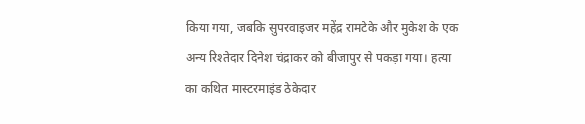किया गया, जबकि सुपरवाइजर महेंद्र रामटेके और मुकेश के एक अन्य रिश्तेदार दिनेश चंद्राकर को बीजापुर से पकड़ा गया। हत्या का कथित मास्टरमाइंड ठेकेदार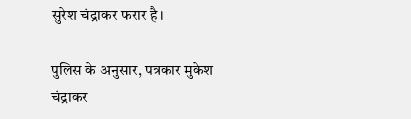सुरेश चंद्राकर फरार है।

पुलिस के अनुसार, पत्रकार मुकेश चंद्राकर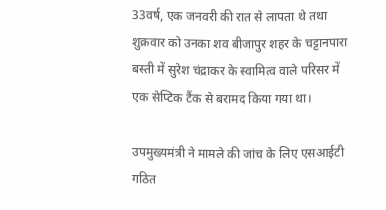33वर्ष, एक जनवरी की रात से लापता थे तथा शुक्रवार को उनका शव बीजापुर शहर के चट्टानपारा बस्ती में सुरेश चंद्राकर के स्वामित्व वाले परिसर में एक सेप्टिक टैंक से बरामद किया गया था।

उपमुख्यमंत्री ने मामले की जांच के लिए एसआईटी गठित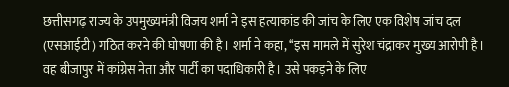छत्तीसगढ़ राज्य के उपमुख्यमंत्री विजय शर्मा ने इस हत्याकांड की जांच के लिए एक विशेष जांच दल (एसआईटी) गठित करने की घोषणा की है। शर्मा ने कहा, ‘‘इस मामले में सुरेश चंद्राकर मुख्य आरोपी है। वह बीजापुर में कांग्रेस नेता और पार्टी का पदाधिकारी है। उसे पकड़ने के लिए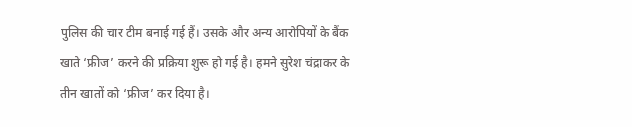पुलिस की चार टीम बनाई गई हैं। उसके और अन्य आरोपियों के बैंक खाते ‘फ्रीज’ करने की प्रक्रिया शुरू हो गई है। हमने सुरेश चंद्राकर के तीन खातों को ‘फ्रीज’ कर दिया है।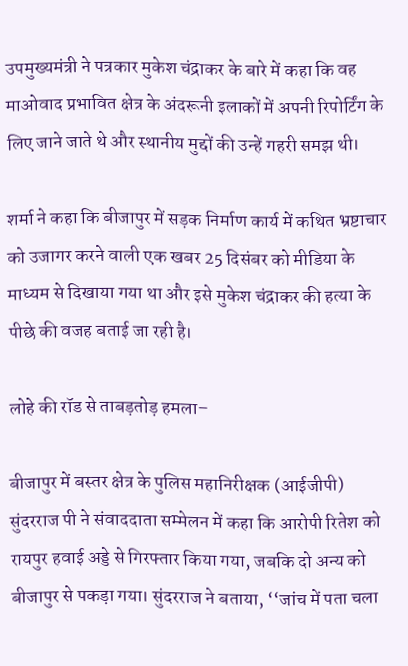उपमुख्यमंत्री ने पत्रकार मुकेश चंद्राकर के बारे में कहा कि वह माओवाद प्रभावित क्षेत्र के अंदरूनी इलाकों में अपनी रिपोर्टिंग के लिए जाने जाते थे और स्थानीय मुद्दों की उन्हें गहरी समझ थी।

शर्मा ने कहा कि बीजापुर में सड़क निर्माण कार्य में कथित भ्रष्टाचार को उजागर करने वाली एक खबर 25 दिसंबर को मीडिया के माध्यम से दिखाया गया था और इसे मुकेश चंद्राकर की हत्या के पीछे की वजह बताई जा रही है।

लोहे की रॉड से ताबड़तोड़ हमला–

बीजापुर में बस्तर क्षेत्र के पुलिस महानिरीक्षक (आईजीपी) सुंदरराज पी ने संवाददाता सम्मेलन में कहा कि आरोपी रितेश को रायपुर हवाई अड्डे से गिरफ्तार किया गया, जबकि दो अन्य को बीजापुर से पकड़ा गया। सुंदरराज ने बताया, ‘‘जांच में पता चला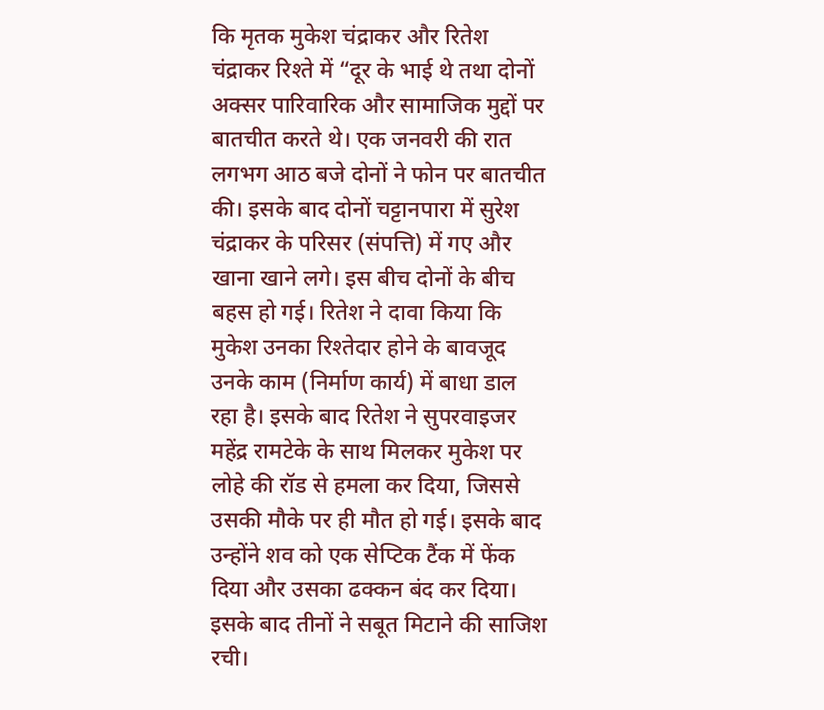कि मृतक मुकेश चंद्राकर और रितेश चंद्राकर रिश्ते में “दूर के भाई थे तथा दोनों अक्सर पारिवारिक और सामाजिक मुद्दों पर बातचीत करते थे। एक जनवरी की रात लगभग आठ बजे दोनों ने फोन पर बातचीत की। इसके बाद दोनों चट्टानपारा में सुरेश चंद्राकर के परिसर (संपत्ति) में गए और खाना खाने लगे। इस बीच दोनों के बीच बहस हो गई। रितेश ने दावा किया कि मुकेश उनका रिश्तेदार होने के बावजूद उनके काम (निर्माण कार्य) में बाधा डाल रहा है। इसके बाद रितेश ने सुपरवाइजर महेंद्र रामटेके के साथ मिलकर मुकेश पर लोहे की रॉड से हमला कर दिया, जिससे उसकी मौके पर ही मौत हो गई। इसके बाद उन्होंने शव को एक सेप्टिक टैंक में फेंक दिया और उसका ढक्कन बंद कर दिया। इसके बाद तीनों ने सबूत मिटाने की साजिश रची।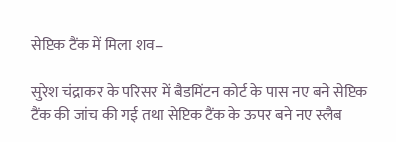सेप्टिक टैंक में मिला शव–

सुरेश चंद्राकर के परिसर में बैडमिंटन कोर्ट के पास नए बने सेप्टिक टैंक की जांच की गई तथा सेप्टिक टैंक के ऊपर बने नए स्लैब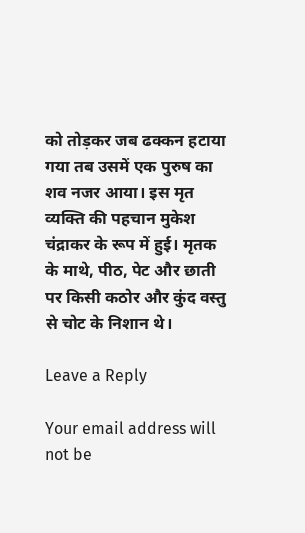को तोड़कर जब ढक्कन हटाया गया तब उसमें एक पुरुष का शव नजर आया। इस मृत व्यक्ति की पहचान मुकेश चंद्राकर के रूप में हुई। मृतक के माथे, पीठ, पेट और छाती पर किसी कठोर और कुंद वस्तु से चोट के निशान थे।

Leave a Reply

Your email address will not be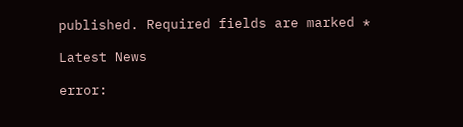published. Required fields are marked *

Latest News

error: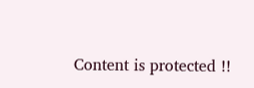Content is protected !!